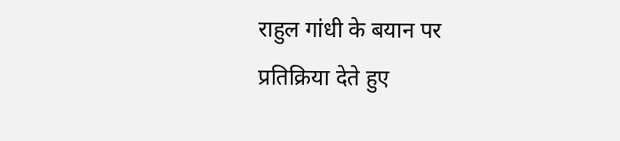राहुल गांधी के बयान पर प्रतिक्रिया देते हुए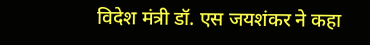विदेश मंत्री डॉ. एस जयशंकर ने कहा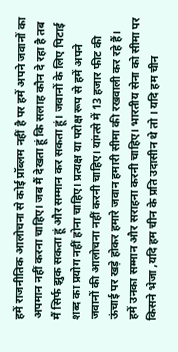हमें राजनीतिक आलोचना से कोई प्रॉब्लम नहीं है पर हमें अपने जवानों का अपमान नहीं करना चाहिए। जब मैं देखता हूं कि सलाह कौन दे रहा है तब मैं सिर्फ झुक सकता हूं और सम्मान कर सकता हूं। जवानों के लिए पिटाई शब्द का प्रयोग नहीं होना चाहिए। प्रत्यक्ष या परोक्ष रूप से हमें अपने जवानों की आलोचना नहीं करनी चाहिए। यांग्त्से में 13 हजार फीट की ऊंचाई पर खड़े होकर हमारे जवान हमारी सीमा की रखवाली कर रहे हैं। हमें उनका सम्मान और सराहना करनी चाहिए। भारतीय सेना को सीमा पर किसने भेजा ,यदि हम चीन के प्रति उदासीन थे तो । यदि हम चीन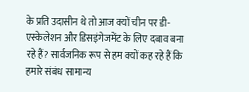के प्रति उदासीन थे तो आज क्यों चीन पर डी-एस्केलेशन और डिसइंगेजमेंट के लिए दबाव बना रहे हैं? सार्वजनिक रूप से हम क्यों कह रहे हैं कि हमारे संबंध सामान्य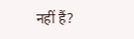नहीं हैं?